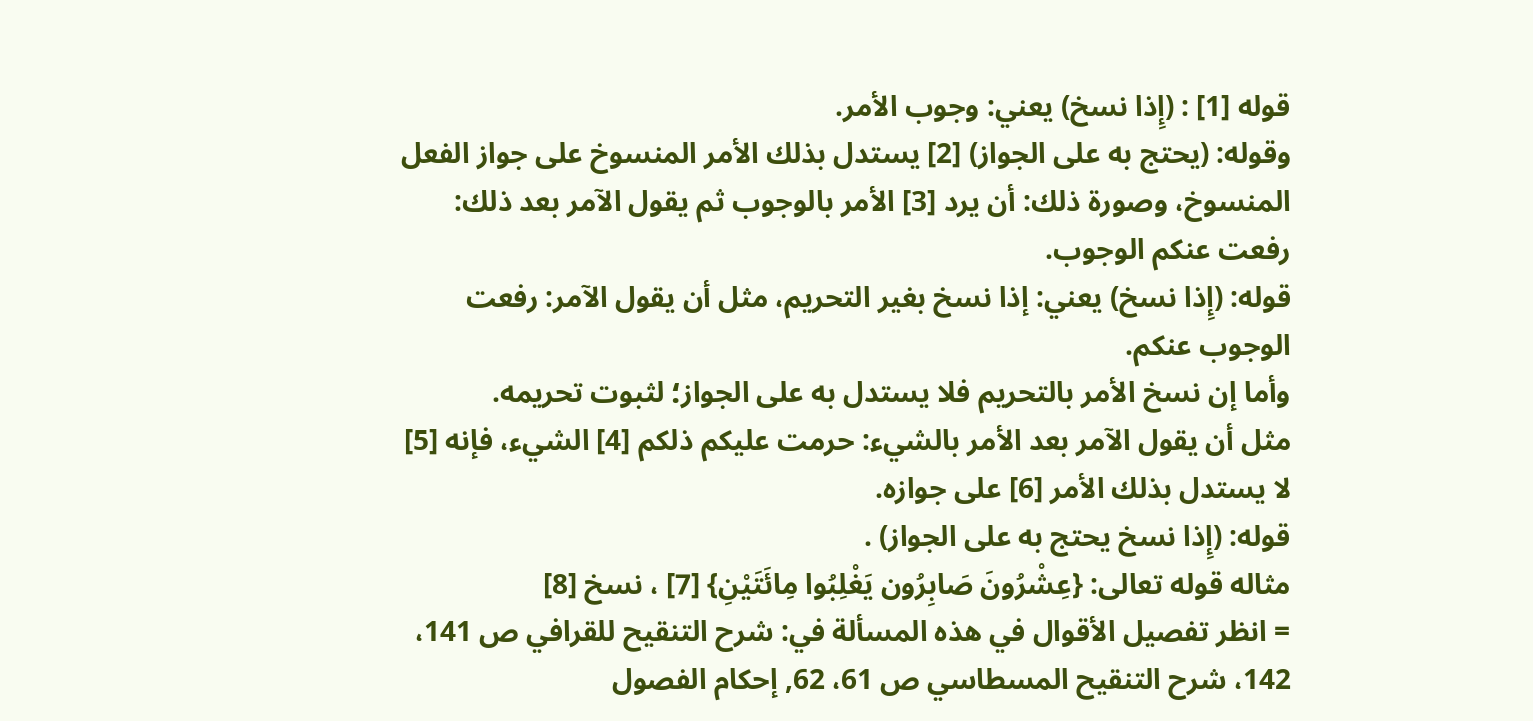قوله [1] : (إِذا نسخ) يعني: وجوب الأمر.
وقوله: (يحتج به على الجواز) [2] يستدل بذلك الأمر المنسوخ على جواز الفعل المنسوخ، وصورة ذلك: أن يرد [3] الأمر بالوجوب ثم يقول الآمر بعد ذلك: رفعت عنكم الوجوب.
قوله: (إِذا نسخ) يعني: إذا نسخ بغير التحريم، مثل أن يقول الآمر: رفعت الوجوب عنكم.
وأما إن نسخ الأمر بالتحريم فلا يستدل به على الجواز؛ لثبوت تحريمه.
مثل أن يقول الآمر بعد الأمر بالشيء: حرمت عليكم ذلكم [4] الشيء، فإنه [5] لا يستدل بذلك الأمر [6] على جوازه.
قوله: (إِذا نسخ يحتج به على الجواز) .
مثاله قوله تعالى: {عِشْرُونَ صَابِرُون يَغْلِبُوا مِائَتَيْنِ} [7] ، نسخ [8]
= انظر تفصيل الأقوال في هذه المسألة في: شرح التنقيح للقرافي ص 141، 142، شرح التنقيح المسطاسي ص 61، 62, إحكام الفصول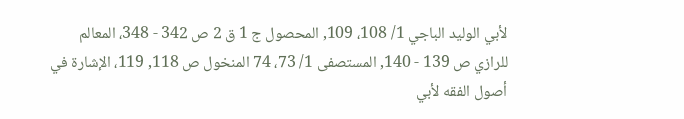لأبي الوليد الباجي 1/ 108، 109, المحصول ج 1 ق 2 ص 342 - 348، المعالم للرازي ص 139 - 140, المستصفى 1/ 73، 74 المنخول ص 118, 119، الإشارة في أصول الفقه لأبي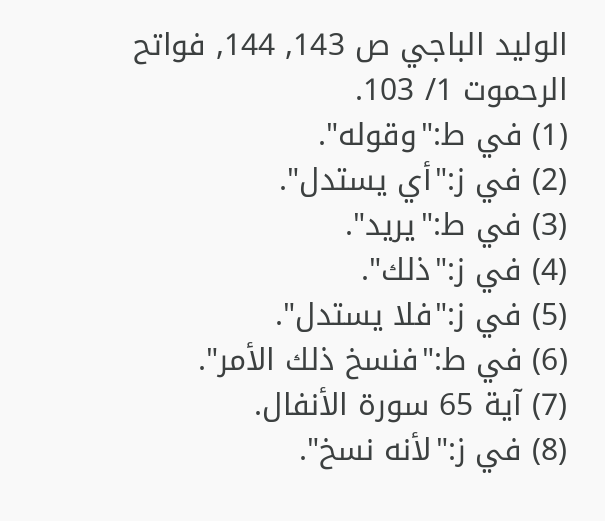الوليد الباجي ص 143, 144, فواتح الرحموت 1/ 103.
(1) في ط:"وقوله".
(2) في ز:"أي يستدل".
(3) في ط:"يريد".
(4) في ز:"ذلك".
(5) في ز:"فلا يستدل".
(6) في ط:"فنسخ ذلك الأمر".
(7) آية 65 سورة الأنفال.
(8) في ز:"لأنه نسخ".